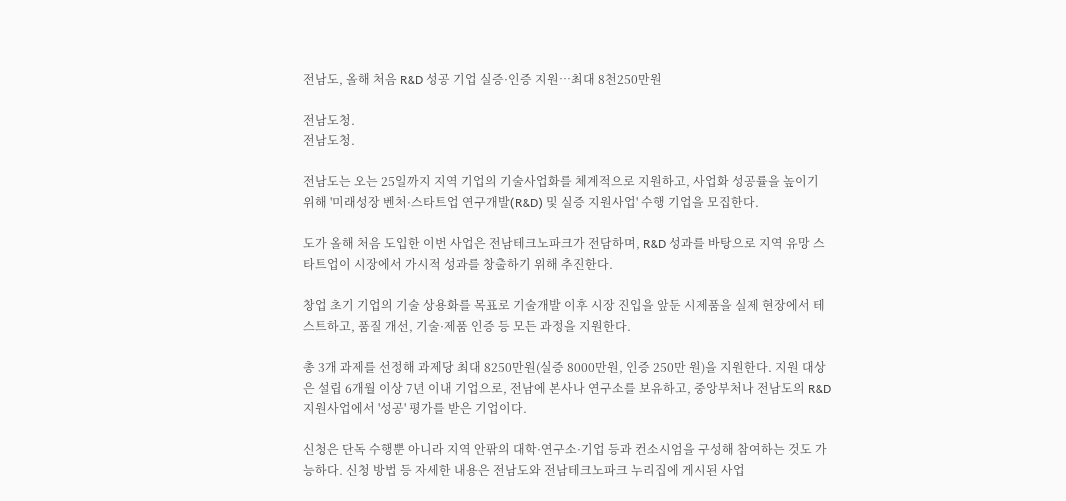전남도, 올해 처음 R&D 성공 기업 실증·인증 지원…최대 8천250만원

전남도청.
전남도청.

전남도는 오는 25일까지 지역 기업의 기술사업화를 체계적으로 지원하고, 사업화 성공률을 높이기 위해 '미래성장 벤처·스타트업 연구개발(R&D) 및 실증 지원사업' 수행 기업을 모집한다.

도가 올해 처음 도입한 이번 사업은 전남테크노파크가 전담하며, R&D 성과를 바탕으로 지역 유망 스타트업이 시장에서 가시적 성과를 창출하기 위해 추진한다.

창업 초기 기업의 기술 상용화를 목표로 기술개발 이후 시장 진입을 앞둔 시제품을 실제 현장에서 테스트하고, 품질 개선, 기술·제품 인증 등 모든 과정을 지원한다.

총 3개 과제를 선정해 과제당 최대 8250만원(실증 8000만원, 인증 250만 원)을 지원한다. 지원 대상은 설립 6개월 이상 7년 이내 기업으로, 전남에 본사나 연구소를 보유하고, 중앙부처나 전남도의 R&D 지원사업에서 '성공' 평가를 받은 기업이다.

신청은 단독 수행뿐 아니라 지역 안팎의 대학·연구소·기업 등과 컨소시엄을 구성해 참여하는 것도 가능하다. 신청 방법 등 자세한 내용은 전남도와 전남테크노파크 누리집에 게시된 사업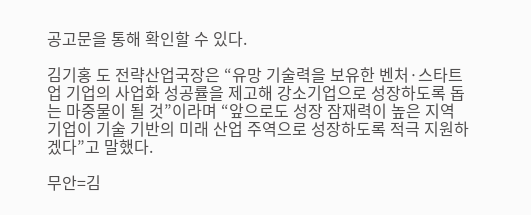공고문을 통해 확인할 수 있다.

김기홍 도 전략산업국장은 “유망 기술력을 보유한 벤처·스타트업 기업의 사업화 성공률을 제고해 강소기업으로 성장하도록 돕는 마중물이 될 것”이라며 “앞으로도 성장 잠재력이 높은 지역 기업이 기술 기반의 미래 산업 주역으로 성장하도록 적극 지원하겠다”고 말했다.

무안=김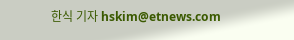한식 기자 hskim@etnews.com